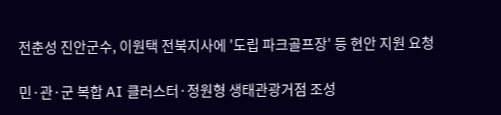전춘성 진안군수, 이원택 전북지사에 '도립 파크골프장' 등 현안 지원 요청

민·관·군 복합 AI 클러스터·정원형 생태관광거점 조성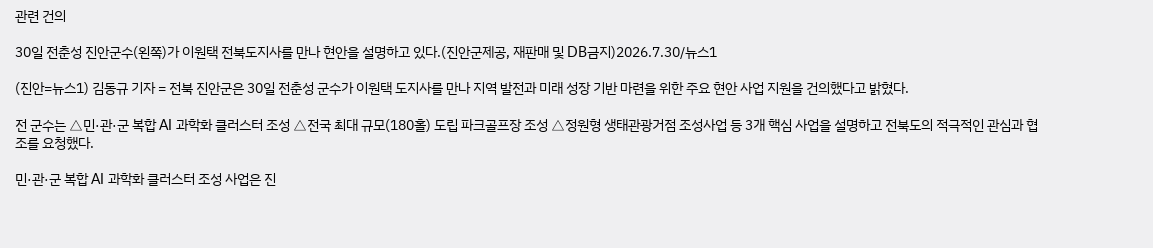관련 건의

30일 전춘성 진안군수(왼쪽)가 이원택 전북도지사를 만나 현안을 설명하고 있다.(진안군제공, 재판매 및 DB금지)2026.7.30/뉴스1

(진안=뉴스1) 김동규 기자 = 전북 진안군은 30일 전춘성 군수가 이원택 도지사를 만나 지역 발전과 미래 성장 기반 마련을 위한 주요 현안 사업 지원을 건의했다고 밝혔다.

전 군수는 △민·관·군 복합 AI 과학화 클러스터 조성 △전국 최대 규모(180홀) 도립 파크골프장 조성 △정원형 생태관광거점 조성사업 등 3개 핵심 사업을 설명하고 전북도의 적극적인 관심과 협조를 요청했다.

민·관·군 복합 AI 과학화 클러스터 조성 사업은 진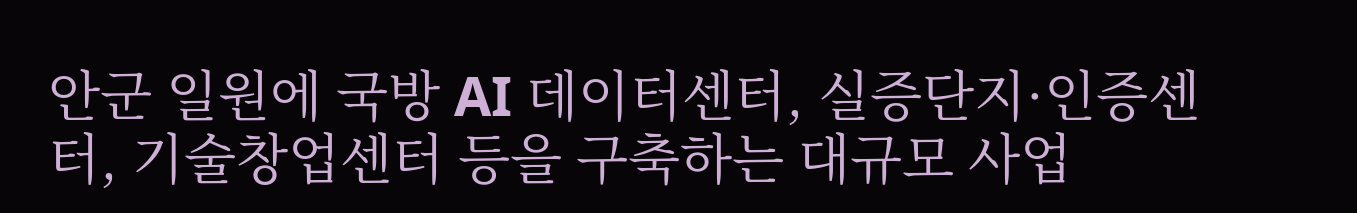안군 일원에 국방 AI 데이터센터, 실증단지·인증센터, 기술창업센터 등을 구축하는 대규모 사업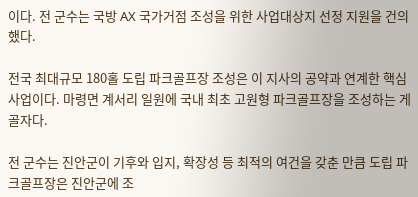이다. 전 군수는 국방 AX 국가거점 조성을 위한 사업대상지 선정 지원을 건의했다.

전국 최대규모 180홀 도립 파크골프장 조성은 이 지사의 공약과 연계한 핵심 사업이다. 마령면 계서리 일원에 국내 최초 고원형 파크골프장을 조성하는 게 골자다.

전 군수는 진안군이 기후와 입지, 확장성 등 최적의 여건을 갖춘 만큼 도립 파크골프장은 진안군에 조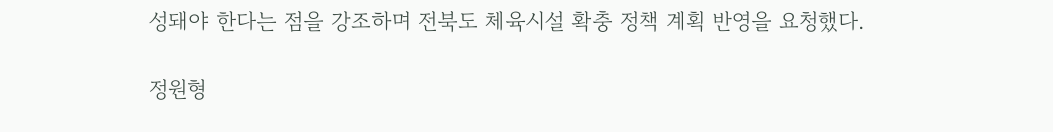성돼야 한다는 점을 강조하며 전북도 체육시설 확충 정책 계획 반영을 요청했다.

정원형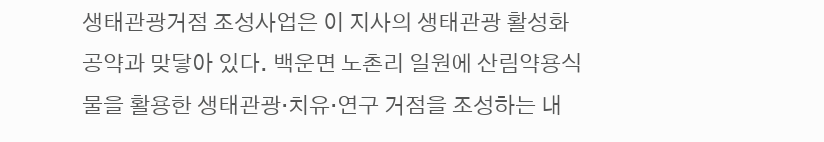생태관광거점 조성사업은 이 지사의 생태관광 활성화 공약과 맞닿아 있다. 백운면 노촌리 일원에 산림약용식물을 활용한 생태관광·치유·연구 거점을 조성하는 내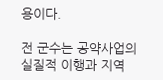용이다.

전 군수는 공약사업의 실질적 이행과 지역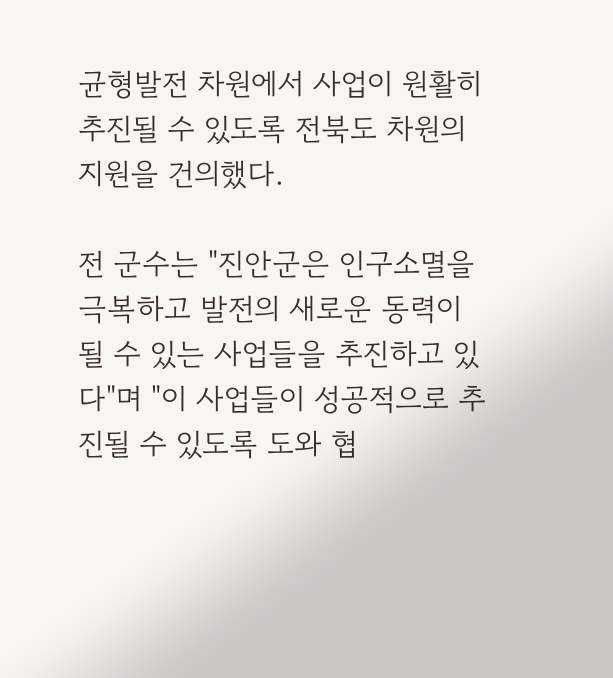균형발전 차원에서 사업이 원활히 추진될 수 있도록 전북도 차원의 지원을 건의했다.

전 군수는 "진안군은 인구소멸을 극복하고 발전의 새로운 동력이 될 수 있는 사업들을 추진하고 있다"며 "이 사업들이 성공적으로 추진될 수 있도록 도와 협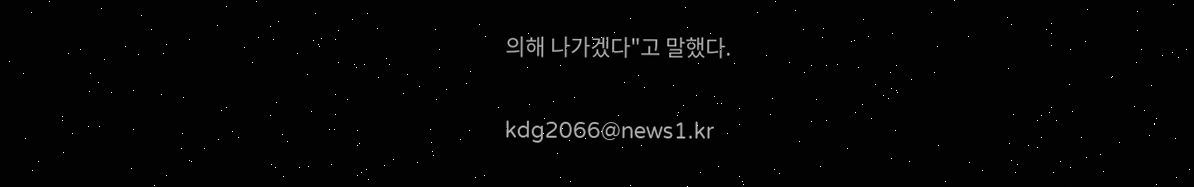의해 나가겠다"고 말했다.

kdg2066@news1.kr